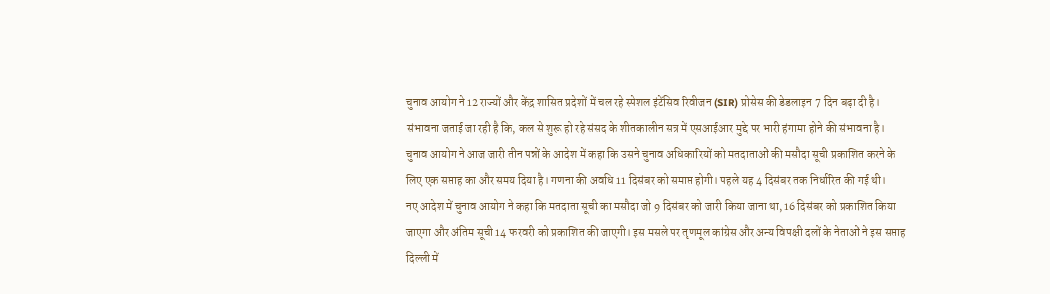चुनाव आयोग ने 12 राज्यों और केंद्र शासित प्रदेशों में चल रहे स्पेशल इंटेंसिव रिवीजन (SIR) प्रोसेस की डेडलाइन 7 दिन बढ़ा दी है। संभावना जताई जा रही है कि, कल से शुरू हो रहे संसद के शीतकालीन सत्र में एसआईआर मुद्दे पर भारी हंगामा होने की संभावना है।
चुनाव आयोग ने आज जारी तीन पन्नों के आदेश में कहा कि उसने चुनाव अधिकारियों को मतदाताओं की मसौदा सूची प्रकाशित करने के लिए एक सप्ताह का और समय दिया है। गणना की अवधि 11 दिसंबर को समाप्त होगी। पहले यह 4 दिसंबर तक निर्धारित की गई थी।
नए आदेश में चुनाव आयोग ने कहा कि मतदाता सूची का मसौदा जो 9 दिसंबर को जारी किया जाना था, 16 दिसंबर को प्रकाशित किया जाएगा और अंतिम सूची 14 फरवरी को प्रकाशित की जाएगी। इस मसले पर तृणमूल कांग्रेस और अन्य विपक्षी दलों के नेताओं ने इस सप्ताह दिल्ली में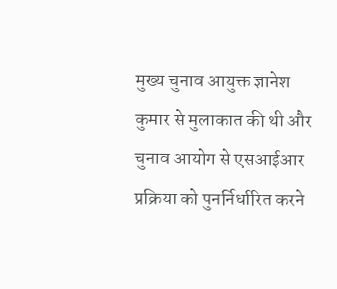मुख्य चुनाव आयुक्त ज्ञानेश कुमार से मुलाकात की थी और चुनाव आयोग से एसआईआर प्रक्रिया को पुनर्निर्धारित करने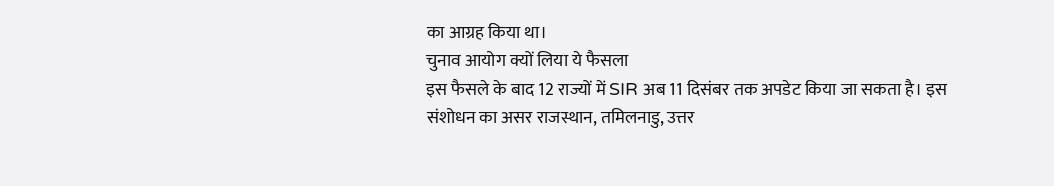का आग्रह किया था।
चुनाव आयोग क्यों लिया ये फैसला
इस फैसले के बाद 12 राज्यों में SIR अब 11 दिसंबर तक अपडेट किया जा सकता है। इस संशोधन का असर राजस्थान, तमिलनाडु, उत्तर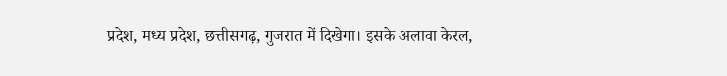प्रदेश, मध्य प्रदेश, छत्तीसगढ़, गुजरात में दिखेगा। इसके अलावा केरल,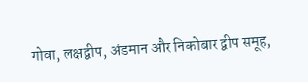गोवा, लक्षद्वीप, अंडमान और निकोबार द्वीप समूह,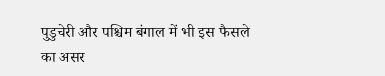पुडुचेरी और पश्चिम बंगाल में भी इस फैसले का असर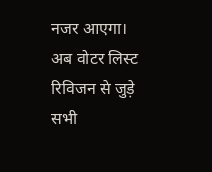नजर आएगा। अब वोटर लिस्ट रिविजन से जुड़े सभी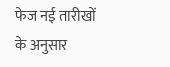फेज नई तारीखों के अनुसार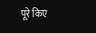पूरे किए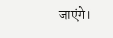जाएंगे।